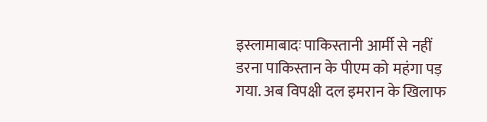इस्लामाबादः पाकिस्तानी आर्मी से नहीं डरना पाकिस्तान के पीएम को महंगा पड़ गया. अब विपक्षी दल इमरान के खिलाफ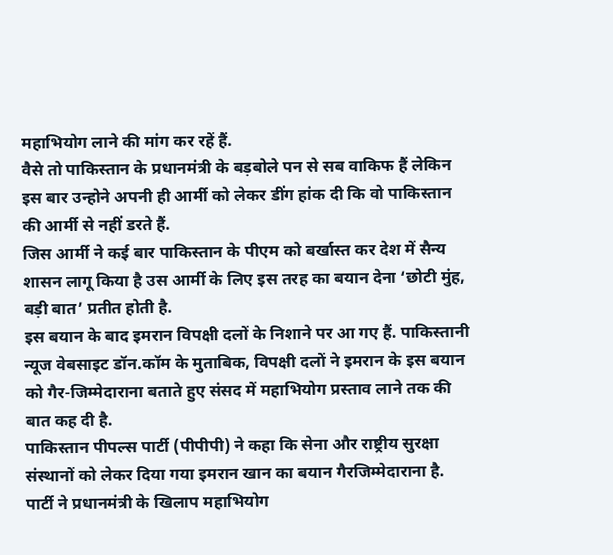महाभियोग लाने की मांग कर रहें हैं.
वैसे तो पाकिस्तान के प्रधानमंत्री के बड़बोले पन से सब वाकिफ हैं लेकिन इस बार उन्होने अपनी ही आर्मी को लेकर डींग हांक दी कि वो पाकिस्तान की आर्मी से नहीं डरते हैं.
जिस आर्मी ने कई बार पाकिस्तान के पीएम को बर्खास्त कर देश में सैन्य शासन लागू किया है उस आर्मी के लिए इस तरह का बयान देना ‘छोटी मुंह, बड़ी बात’ प्रतीत होती है.
इस बयान के बाद इमरान विपक्षी दलों के निशाने पर आ गए हैं. पाकिस्तानी न्यूज वेबसाइट डॉन.कॉम के मुताबिक, विपक्षी दलों ने इमरान के इस बयान को गैर-जिम्मेदाराना बताते हुए संसद में महाभियोग प्रस्ताव लाने तक की बात कह दी है.
पाकिस्तान पीपल्स पार्टी (पीपीपी) ने कहा कि सेना और राष्ट्रीय सुरक्षा संस्थानों को लेकर दिया गया इमरान खान का बयान गैरजिम्मेदाराना है.
पार्टी ने प्रधानमंत्री के खिलाप महाभियोग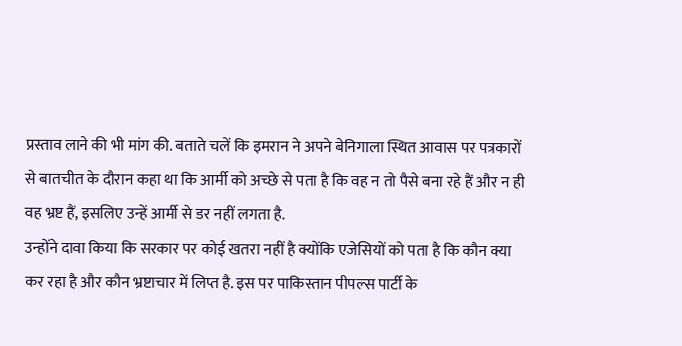प्रस्ताव लाने की भी मांग की. बताते चलें कि इमरान ने अपने बेनिगाला स्थित आवास पर पत्रकारों से बातचीत के दौरान कहा था कि आर्मी को अच्छे से पता है कि वह न तो पैसे बना रहे हैं और न ही वह भ्रष्ट हैं, इसलिए उन्हें आर्मी से डर नहीं लगता है.
उन्होंने दावा किया कि सरकार पर कोई खतरा नहीं है क्योंकि एजेसियों को पता है कि कौन क्या कर रहा है और कौन भ्रष्टाचार में लिप्त है. इस पर पाकिस्तान पीपल्स पार्टी के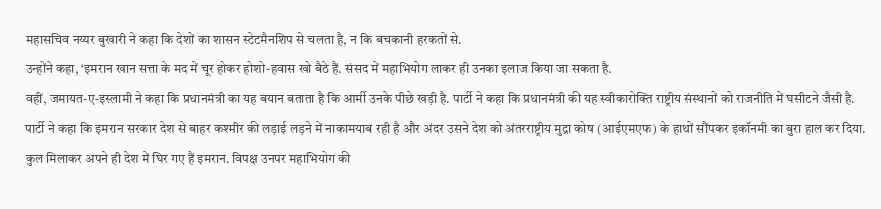महासचिव नय्यर बुखारी ने कहा कि देशों का शासन स्टेटमैनशिप से चलता है, न कि बचकानी हरकतों से.
उन्होंने कहा, ‘इमरान खान सत्ता के मद में चूर होकर होशो-हवास खो बैठे हैं. संसद में महाभियोग लाकर ही उनका इलाज किया जा सकता है.
वहीं, जमायत-ए-इस्लामी ने कहा कि प्रधानमंत्री का यह बयान बताता है कि आर्मी उनके पीछे खड़ी है. पार्टी ने कहा कि प्रधानमंत्री की यह स्वीकारोक्ति राष्ट्रीय संस्थानों को राजनीति में घसीटने जैसी है.
पार्टी ने कहा कि इमरान सरकार देश से बाहर कश्मीर की लड़ाई लड़ने में नाकामयाब रही है और अंदर उसने देश को अंतरराष्ट्रीय मुद्रा कोष (आईएमएफ) के हाथों सौंपकर इकॉनमी का बुरा हाल कर दिया.
कुल मिलाकर अपने ही देश में घिर गए हैं इमरान. विपक्ष उनपर महाभियोग की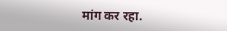मांग कर रहा.